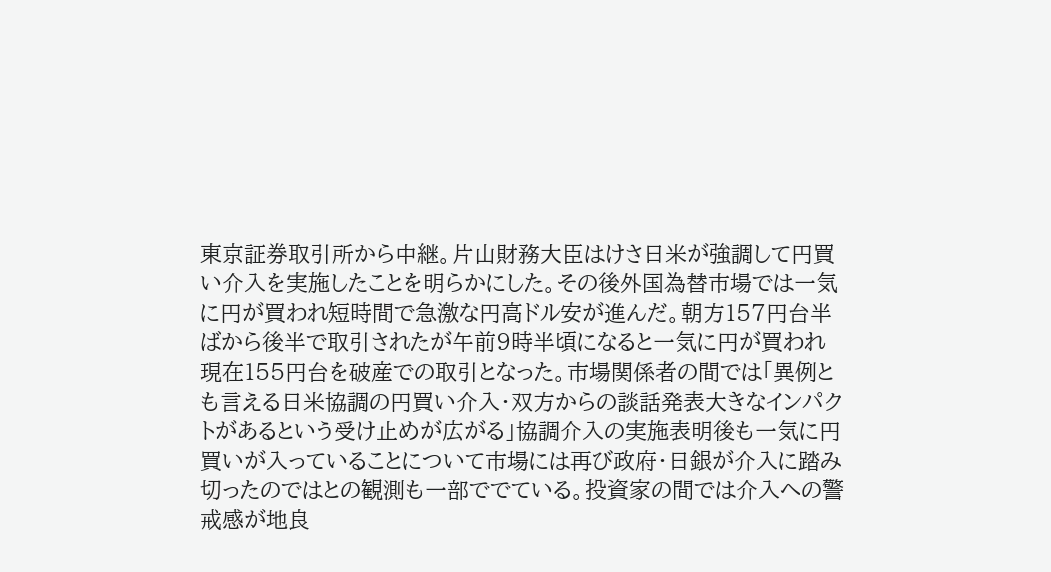東京証券取引所から中継。片山財務大臣はけさ日米が強調して円買い介入を実施したことを明らかにした。その後外国為替市場では一気に円が買われ短時間で急激な円高ドル安が進んだ。朝方157円台半ばから後半で取引されたが午前9時半頃になると一気に円が買われ現在155円台を破産での取引となった。市場関係者の間では「異例とも言える日米協調の円買い介入・双方からの談話発表大きなインパクトがあるという受け止めが広がる」協調介入の実施表明後も一気に円買いが入っていることについて市場には再び政府・日銀が介入に踏み切ったのではとの観測も一部ででている。投資家の間では介入への警戒感が地良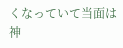くなっていて当面は神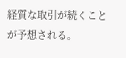経質な取引が続くことが予想される。